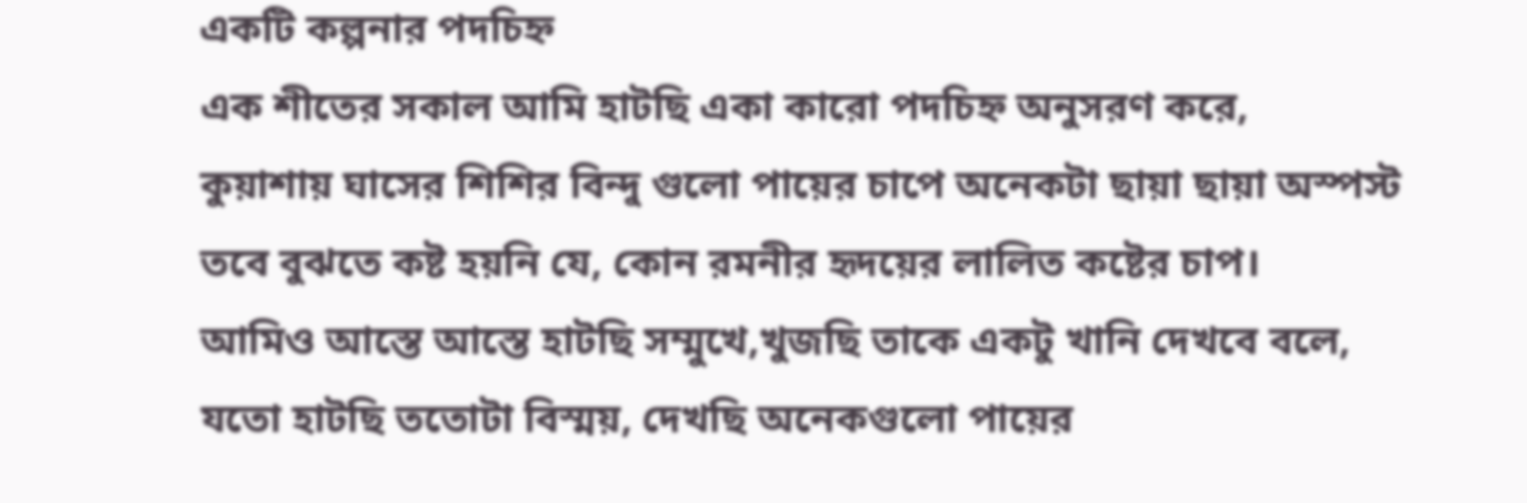একটি কল্পনার পদচিহ্ন
এক শীতের সকাল আমি হাটছি একা কারো পদচিহ্ন অনুসরণ করে,
কুয়াশায় ঘাসের শিশির বিন্দু গুলো পায়ের চাপে অনেকটা ছায়া ছায়া অস্পস্ট
তবে বুঝতে কষ্ট হয়নি যে, কোন রমনীর হৃদয়ের লালিত কষ্টের চাপ।
আমিও আস্তে আস্তে হাটছি সম্মুখে,খুজছি তাকে একটু খানি দেখবে বলে,
যতো হাটছি ততোটা বিস্ময়, দেখছি অনেকগুলো পায়ের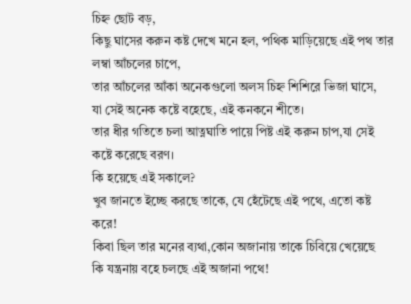চিহ্ন ছোট বড়,
কিছু ঘাসের করুন কষ্ট দেখে মনে হল, পথিক মাড়িয়েছে এই পথ তার লম্বা আঁচলের চাপে,
তার আঁচলের আঁকা অনেকগুলো অলস চিহ্ন শিশিরে ভিজা ঘাসে,
যা সেই অনেক কষ্টে বহেছে, এই কনকনে শীতে।
তার ধীর গতিতে চলা আত্নঘাতি পায়ে পিষ্ট এই করুন চাপ,যা সেই কষ্টে করেছে বরণ।
কি হয়েছে এই সকালে?
খুব জানতে ইচ্ছে করছে তাকে, যে হেঁটেছে এই পথে, এতো কষ্ট করে!
কিবা ছিল তার মনের ব্যথা,কোন অজানায় তাকে চিবিয়ে খেয়েছে
কি যন্ত্রনায় বহে চলছে এই অজানা পথে!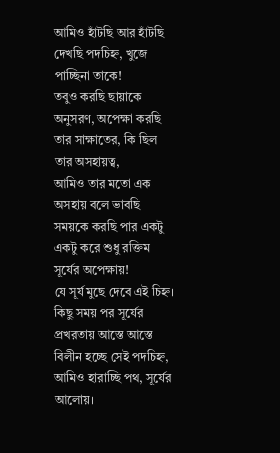আমিও হাঁটছি আর হাঁটছি দেখছি পদচিহ্ন, খুজে পাচ্ছিনা তাকে!
তবুও করছি ছায়াকে অনুসরণ, অপেক্ষা করছি তার সাক্ষাতের, কি ছিল তার অসহায়ত্ব,
আমিও তার মতো এক অসহায় বলে ভাবছি
সময়কে করছি পার একটু একটু করে শুধু রক্তিম সূর্যের অপেক্ষায়!
যে সূর্য মুছে দেবে এই চিহ্ন।
কিছু সময় পর সূর্যের প্রখরতায় আস্তে আস্তে বিলীন হচ্ছে সেই পদচিহ্ন,
আমিও হারাচ্ছি পথ, সূর্যের আলোয়।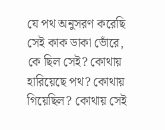যে পথ অনুসরণ করেছি সেই কাক ডাকা ভোঁরে,
কে ছিল সেই? কোথায় হারিয়েছে পথ? কোথায় গিয়েছিল? কোথায় সেই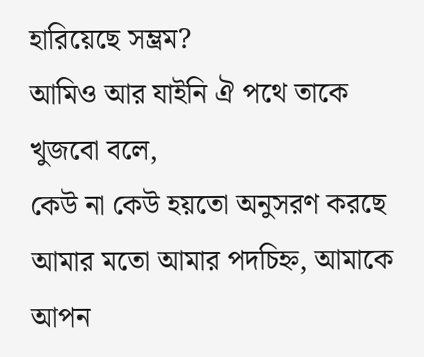হারিয়েছে সম্ভ্রম?
আমিও আর যাইনি ঐ পথে তাকে খুজবো বলে,
কেউ না কেউ হয়তো অনুসরণ করছে আমার মতো আমার পদচিহ্ন, আমাকে আপন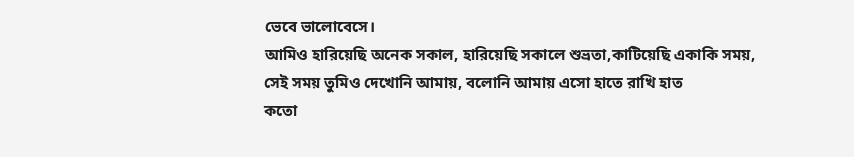ভেবে ভালোবেসে।
আমিও হারিয়েছি অনেক সকাল, হারিয়েছি সকালে শুভ্রতা,কাটিয়েছি একাকি সময়,
সেই সময় তুমিও দেখোনি আমায়, বলোনি আমায় এসো হাতে রাখি হাত
কতো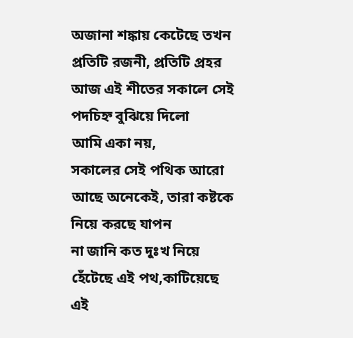অজানা শঙ্কায় কেটেছে তখন প্রতিটি রজনী, প্রতিটি প্রহর
আজ এই শীতের সকালে সেই পদচিহ্ন বুঝিয়ে দিলো
আমি একা নয়,
সকালের সেই পথিক আরো আছে অনেকেই, তারা কষ্টকে নিয়ে করছে যাপন
না জানি কত দুঃখ নিয়ে হেঁটেছে এই পথ,কাটিয়েছে এই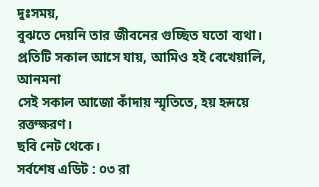দুঃসময়,
বুঝতে দেয়নি তার জীবনের গুচ্ছিত যতো ব্যথা।
প্রতিটি সকাল আসে যায়, আমিও হই বেখেয়ালি, আনমনা
সেই সকাল আজো কাঁদায় স্মৃতিতে, হয় হৃদয়ে রক্তক্ষরণ।
ছবি নেট থেকে।
সর্বশেষ এডিট : ০৩ রা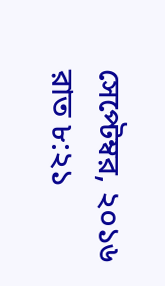সেপ্টেম্বর, ২০১৬ রাত ৮:২১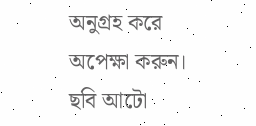অনুগ্রহ করে অপেক্ষা করুন। ছবি আটো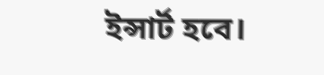ইন্সার্ট হবে।